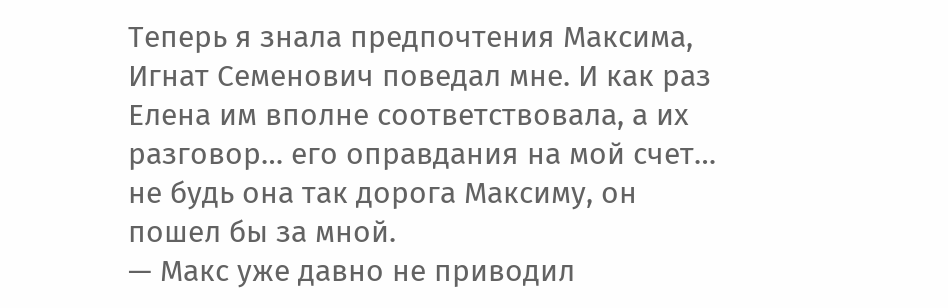Теперь я знала предпочтения Максима, Игнат Семенович поведал мне. И как раз Елена им вполне соответствовала, а их разговор… его оправдания на мой счет… не будь она так дорога Максиму, он пошел бы за мной.
— Макс уже давно не приводил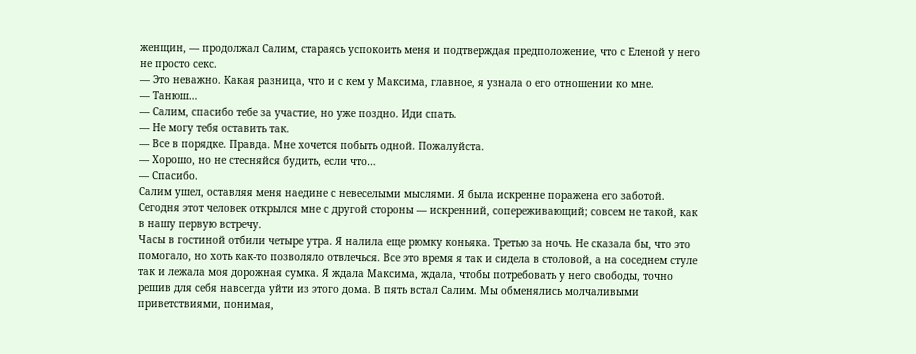женщин, — продолжал Салим, стараясь успокоить меня и подтверждая предположение, что с Еленой у него не просто секс.
— Это неважно. Какая разница, что и с кем у Максима, главное, я узнала о его отношении ко мне.
— Танюш…
— Салим, спасибо тебе за участие, но уже поздно. Иди спать.
— Не могу тебя оставить так.
— Все в порядке. Правда. Мне хочется побыть одной. Пожалуйста.
— Хорошо, но не стесняйся будить, если что…
— Спасибо.
Салим ушел, оставляя меня наедине с невеселыми мыслями. Я была искренне поражена его заботой. Сегодня этот человек открылся мне с другой стороны — искренний, сопереживающий; совсем не такой, как в нашу первую встречу.
Часы в гостиной отбили четыре утра. Я налила еще рюмку коньяка. Третью за ночь. Не сказала бы, что это помогало, но хоть как-то позволяло отвлечься. Все это время я так и сидела в столовой, а на соседнем стуле так и лежала моя дорожная сумка. Я ждала Максима, ждала, чтобы потребовать у него свободы, точно решив для себя навсегда уйти из этого дома. В пять встал Салим. Мы обменялись молчаливыми приветствиями, понимая,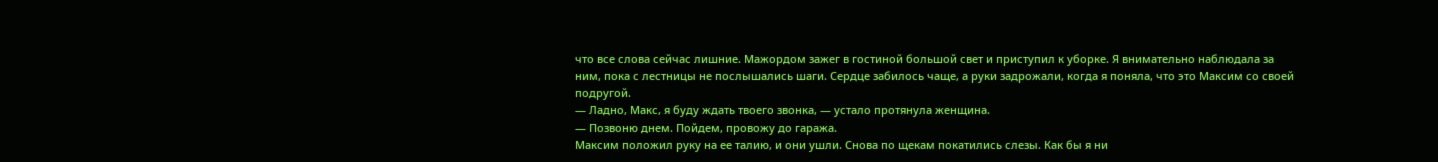что все слова сейчас лишние. Мажордом зажег в гостиной большой свет и приступил к уборке. Я внимательно наблюдала за ним, пока с лестницы не послышались шаги. Сердце забилось чаще, а руки задрожали, когда я поняла, что это Максим со своей подругой.
— Ладно, Макс, я буду ждать твоего звонка, — устало протянула женщина.
— Позвоню днем. Пойдем, провожу до гаража.
Максим положил руку на ее талию, и они ушли. Снова по щекам покатились слезы. Как бы я ни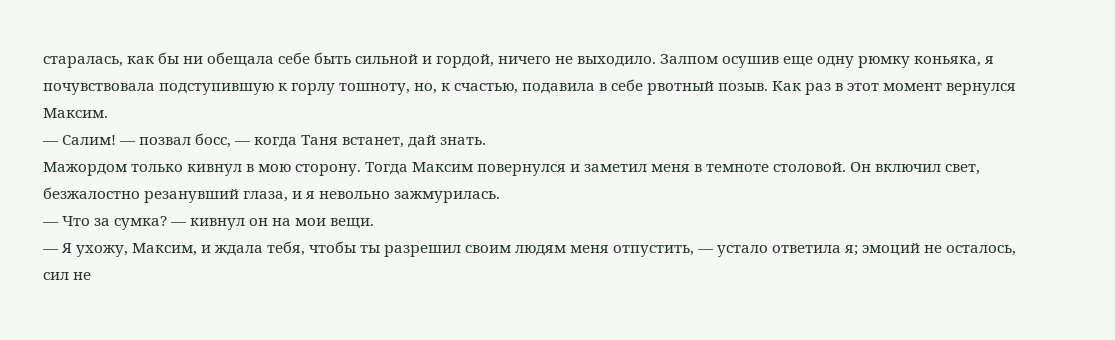старалась, как бы ни обещала себе быть сильной и гордой, ничего не выходило. Залпом осушив еще одну рюмку коньяка, я почувствовала подступившую к горлу тошноту, но, к счастью, подавила в себе рвотный позыв. Как раз в этот момент вернулся Максим.
— Салим! — позвал босс, — когда Таня встанет, дай знать.
Мажордом только кивнул в мою сторону. Тогда Максим повернулся и заметил меня в темноте столовой. Он включил свет, безжалостно резанувший глаза, и я невольно зажмурилась.
— Что за сумка? — кивнул он на мои вещи.
— Я ухожу, Максим, и ждала тебя, чтобы ты разрешил своим людям меня отпустить, — устало ответила я; эмоций не осталось, сил не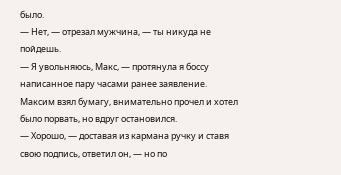было.
— Нет, — отрезал мужчина, — ты никуда не пойдешь.
— Я увольняюсь, Макс, — протянула я боссу написанное пару часами ранее заявление.
Максим взял бумагу, внимательно прочел и хотел было порвать, но вдруг остановился.
— Хорошо, — доставая из кармана ручку и ставя свою подпись, ответил он, — но по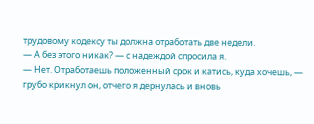трудовому кодексу ты должна отработать две недели.
— А без этого никак? — с надеждой спросила я.
— Нет. Отработаешь положенный срок и катись, куда хочешь, — грубо крикнул он, отчего я дернулась и вновь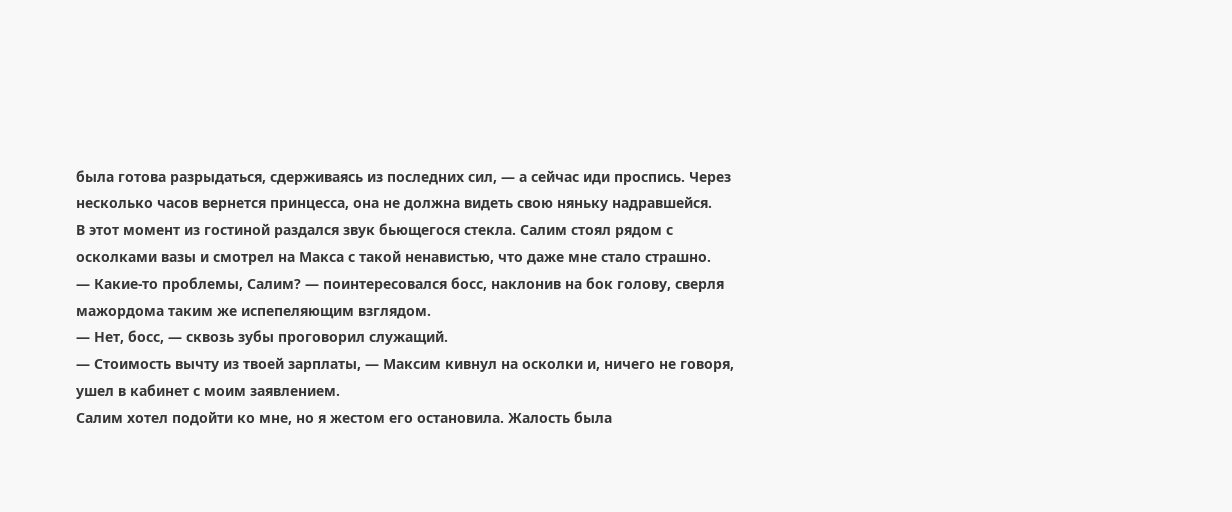была готова разрыдаться, сдерживаясь из последних сил, — а сейчас иди проспись. Через несколько часов вернется принцесса, она не должна видеть свою няньку надравшейся.
В этот момент из гостиной раздался звук бьющегося стекла. Салим стоял рядом с осколками вазы и смотрел на Макса с такой ненавистью, что даже мне стало страшно.
— Какие-то проблемы, Салим? — поинтересовался босс, наклонив на бок голову, сверля мажордома таким же испепеляющим взглядом.
— Нет, босс, — сквозь зубы проговорил служащий.
— Стоимость вычту из твоей зарплаты, — Максим кивнул на осколки и, ничего не говоря, ушел в кабинет с моим заявлением.
Салим хотел подойти ко мне, но я жестом его остановила. Жалость была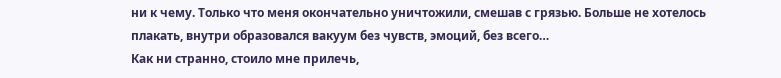ни к чему. Только что меня окончательно уничтожили, смешав с грязью. Больше не хотелось плакать, внутри образовался вакуум без чувств, эмоций, без всего…
Как ни странно, стоило мне прилечь,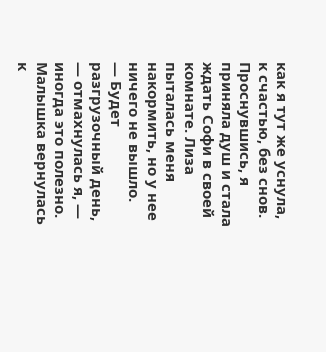как я тут же уснула, к счастью, без снов. Проснувшись, я приняла душ и стала ждать Софи в своей комнате. Лиза пыталась меня накормить, но у нее ничего не вышло.
— Будет разгрузочный день, — отмахнулась я, — иногда это полезно.
Малышка вернулась к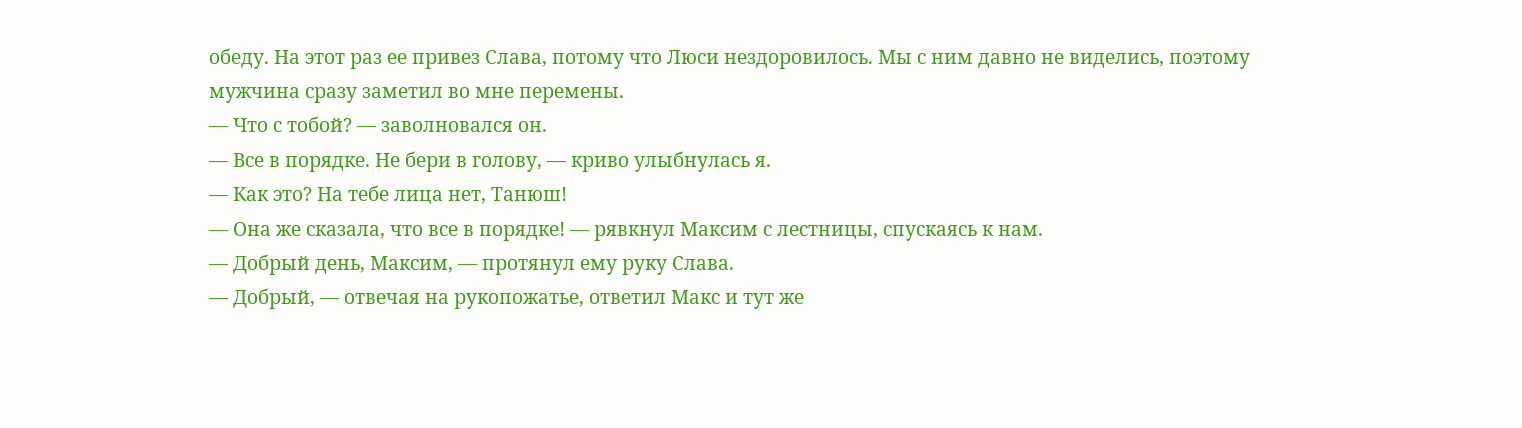обеду. На этот раз ее привез Слава, потому что Люси нездоровилось. Мы с ним давно не виделись, поэтому мужчина сразу заметил во мне перемены.
— Что с тобой? — заволновался он.
— Все в порядке. Не бери в голову, — криво улыбнулась я.
— Как это? На тебе лица нет, Танюш!
— Она же сказала, что все в порядке! — рявкнул Максим с лестницы, спускаясь к нам.
— Добрый день, Максим, — протянул ему руку Слава.
— Добрый, — отвечая на рукопожатье, ответил Макс и тут же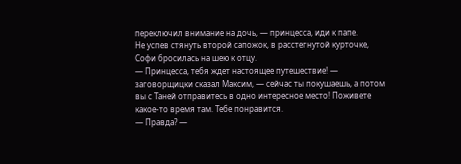переключил внимание на дочь, — принцесса, иди к папе.
Не успев стянуть второй сапожок, в расстегнутой курточке, Софи бросилась на шею к отцу.
— Принцесса, тебя ждет настоящее путешествие! — заговорщицки сказал Максим, — сейчас ты покушаешь, а потом вы с Таней отправитесь в одно интересное место! Поживете какое-то время там. Тебе понравится.
— Правда? —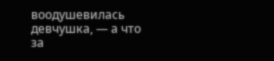воодушевилась девчушка, — а что за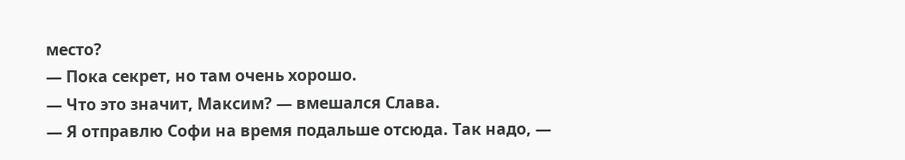место?
— Пока секрет, но там очень хорошо.
— Что это значит, Максим? — вмешался Слава.
— Я отправлю Софи на время подальше отсюда. Так надо, —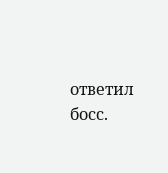ответил босс.